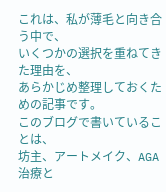これは、私が薄毛と向き合う中で、
いくつかの選択を重ねてきた理由を、
あらかじめ整理しておくための記事です。
このブログで書いていることは、
坊主、アートメイク、AGA治療と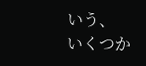いう、
いくつか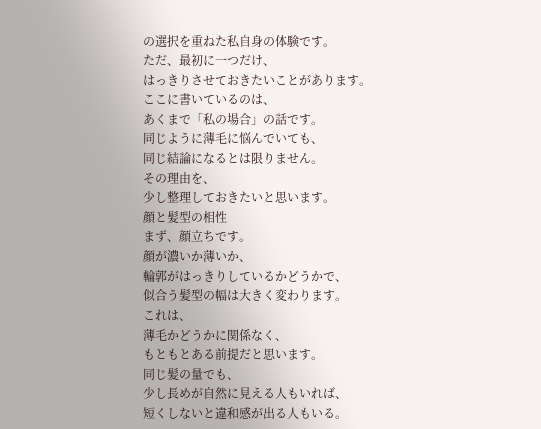の選択を重ねた私自身の体験です。
ただ、最初に一つだけ、
はっきりさせておきたいことがあります。
ここに書いているのは、
あくまで「私の場合」の話です。
同じように薄毛に悩んでいても、
同じ結論になるとは限りません。
その理由を、
少し整理しておきたいと思います。
顔と髪型の相性
まず、顔立ちです。
顔が濃いか薄いか、
輪郭がはっきりしているかどうかで、
似合う髪型の幅は大きく変わります。
これは、
薄毛かどうかに関係なく、
もともとある前提だと思います。
同じ髪の量でも、
少し長めが自然に見える人もいれば、
短くしないと違和感が出る人もいる。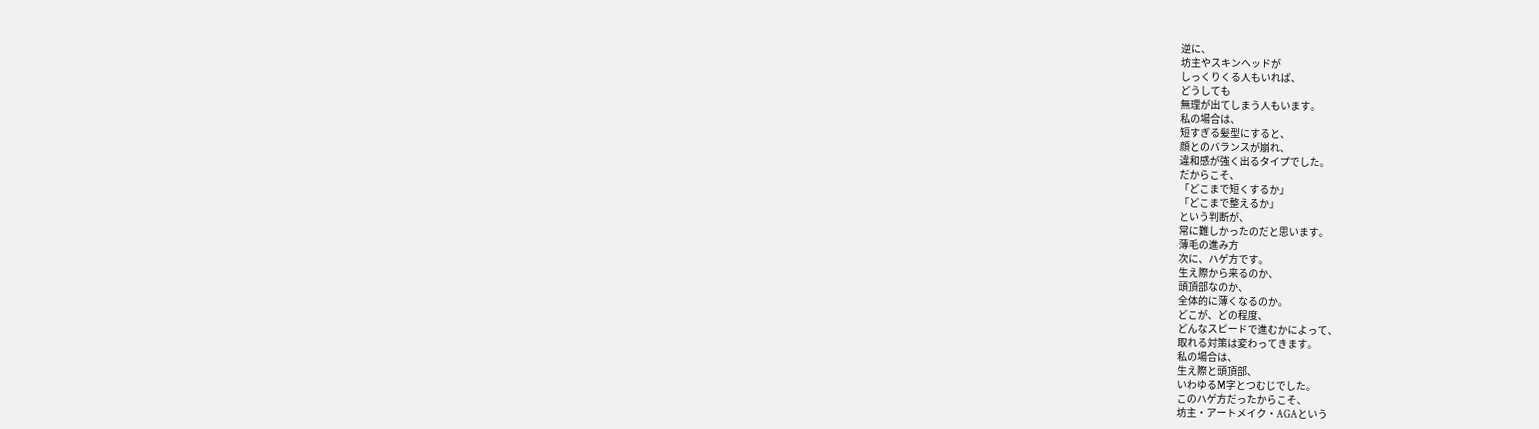逆に、
坊主やスキンヘッドが
しっくりくる人もいれば、
どうしても
無理が出てしまう人もいます。
私の場合は、
短すぎる髪型にすると、
顔とのバランスが崩れ、
違和感が強く出るタイプでした。
だからこそ、
「どこまで短くするか」
「どこまで整えるか」
という判断が、
常に難しかったのだと思います。
薄毛の進み方
次に、ハゲ方です。
生え際から来るのか、
頭頂部なのか、
全体的に薄くなるのか。
どこが、どの程度、
どんなスピードで進むかによって、
取れる対策は変わってきます。
私の場合は、
生え際と頭頂部、
いわゆるM字とつむじでした。
このハゲ方だったからこそ、
坊主・アートメイク・AGAという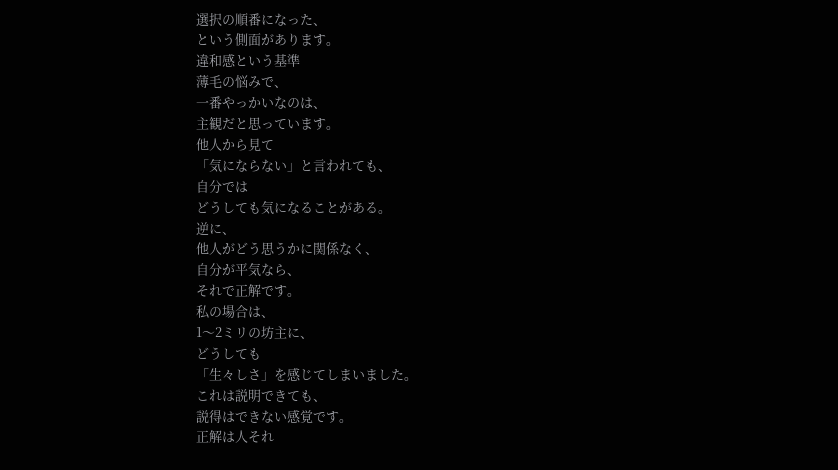選択の順番になった、
という側面があります。
違和感という基準
薄毛の悩みで、
一番やっかいなのは、
主観だと思っています。
他人から見て
「気にならない」と言われても、
自分では
どうしても気になることがある。
逆に、
他人がどう思うかに関係なく、
自分が平気なら、
それで正解です。
私の場合は、
1〜2ミリの坊主に、
どうしても
「生々しさ」を感じてしまいました。
これは説明できても、
説得はできない感覚です。
正解は人それ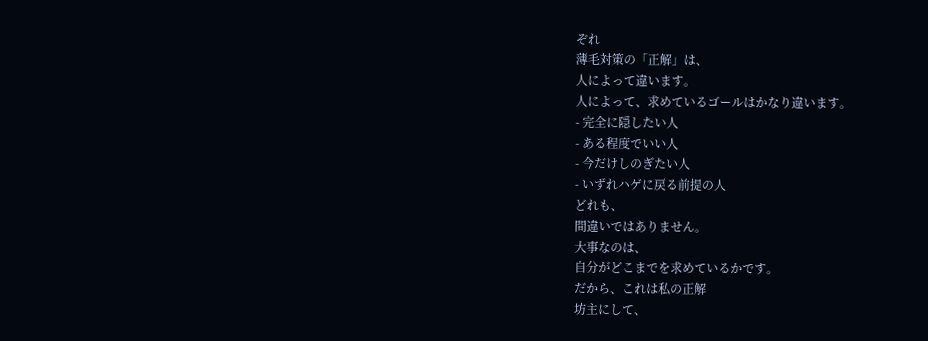ぞれ
薄毛対策の「正解」は、
人によって違います。
人によって、求めているゴールはかなり違います。
- 完全に隠したい人
- ある程度でいい人
- 今だけしのぎたい人
- いずれハゲに戻る前提の人
どれも、
間違いではありません。
大事なのは、
自分がどこまでを求めているかです。
だから、これは私の正解
坊主にして、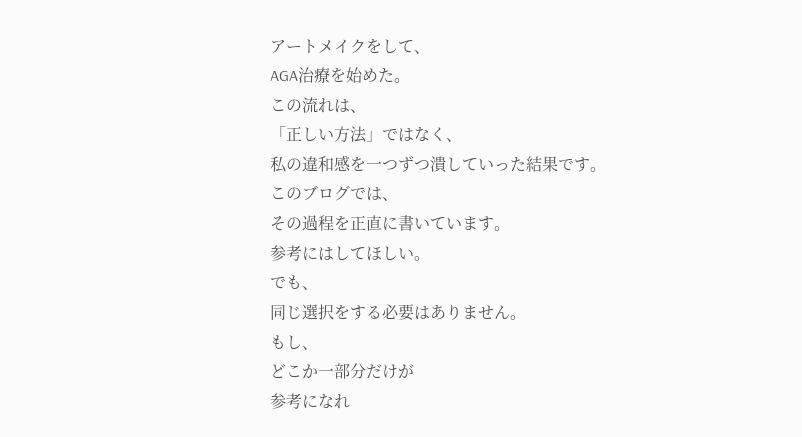アートメイクをして、
AGA治療を始めた。
この流れは、
「正しい方法」ではなく、
私の違和感を一つずつ潰していった結果です。
このブログでは、
その過程を正直に書いています。
参考にはしてほしい。
でも、
同じ選択をする必要はありません。
もし、
どこか一部分だけが
参考になれ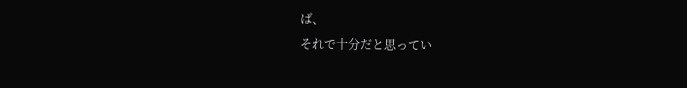ば、
それで十分だと思ってい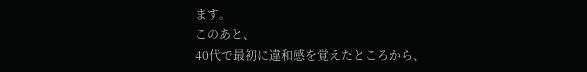ます。
このあと、
40代で最初に違和感を覚えたところから、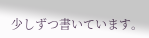少しずつ書いています。